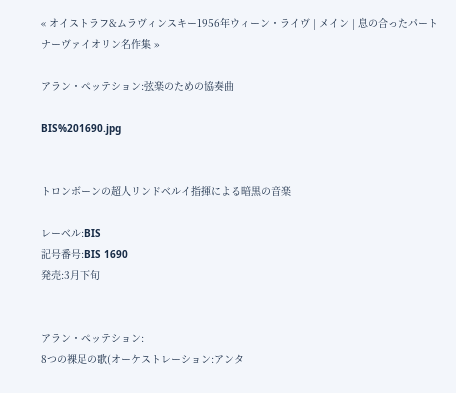« オイストラフ&ムラヴィンスキー1956年ウィーン・ライヴ | メイン | 息の合ったパートナーヴァイオリン名作集 »

アラン・ペッテション:弦楽のための協奏曲

BIS%201690.jpg


トロンボーンの超人リンドベルイ指揮による暗黒の音楽

レーベル:BIS
記号番号:BIS 1690
発売:3月下旬


アラン・ペッテション:
8つの裸足の歌(オーケストレーション:アンタ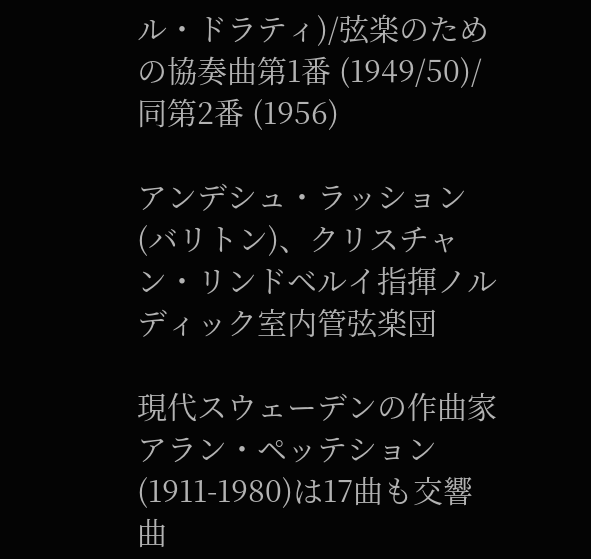ル・ドラティ)/弦楽のための協奏曲第1番 (1949/50)/同第2番 (1956)

アンデシュ・ラッション (バリトン)、クリスチャン・リンドベルイ指揮ノルディック室内管弦楽団

現代スウェーデンの作曲家アラン・ペッテション (1911-1980)は17曲も交響曲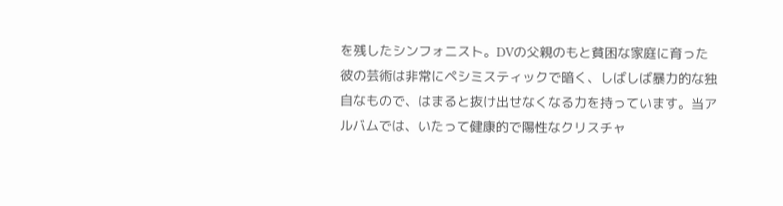を残したシンフォニスト。DVの父親のもと貧困な家庭に育った彼の芸術は非常にペシミスティックで暗く、しばしば暴力的な独自なもので、はまると抜け出せなくなる力を持っています。当アルバムでは、いたって健康的で陽性なクリスチャ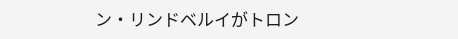ン・リンドベルイがトロン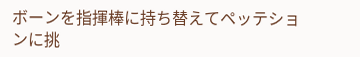ボーンを指揮棒に持ち替えてペッテションに挑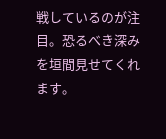戦しているのが注目。恐るべき深みを垣間見せてくれます。